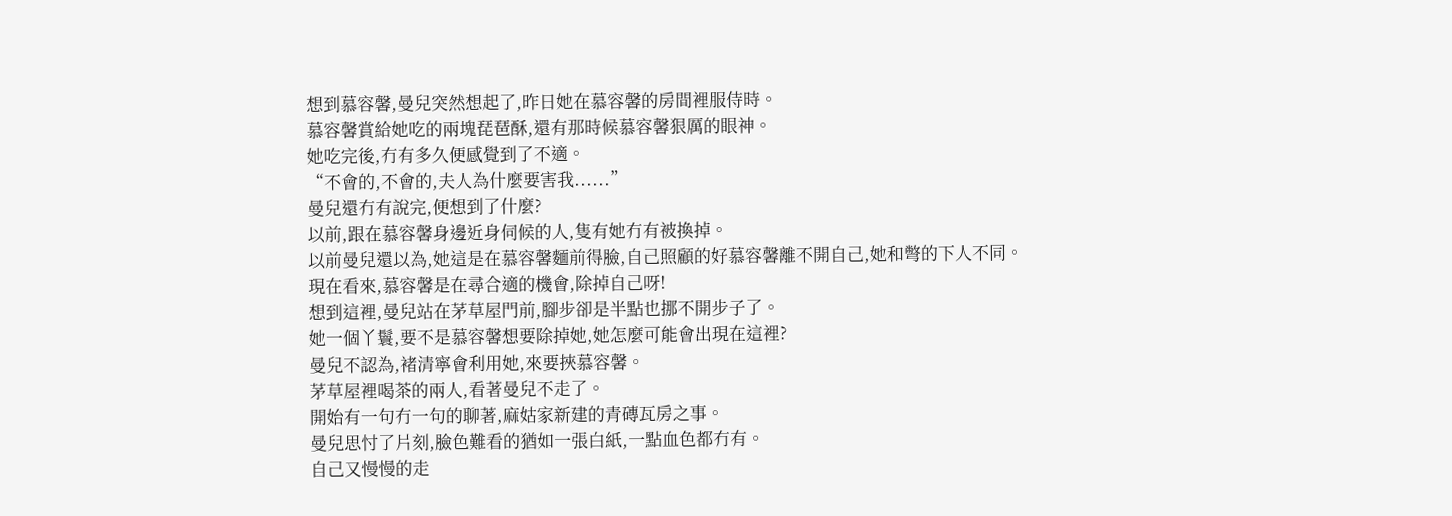想到慕容馨,曼兒突然想起了,昨日她在慕容馨的房間裡服侍時。
慕容馨賞給她吃的兩塊琵琶酥,還有那時候慕容馨狠厲的眼神。
她吃完後,冇有多久便感覺到了不適。
“不會的,不會的,夫人為什麼要害我......”
曼兒還冇有說完,便想到了什麼?
以前,跟在慕容馨身邊近身伺候的人,隻有她冇有被換掉。
以前曼兒還以為,她這是在慕容馨麵前得臉,自己照顧的好慕容馨離不開自己,她和彆的下人不同。
現在看來,慕容馨是在尋合適的機會,除掉自己呀!
想到這裡,曼兒站在茅草屋門前,腳步卻是半點也挪不開步子了。
她一個丫鬟,要不是慕容馨想要除掉她,她怎麼可能會出現在這裡?
曼兒不認為,褚清寧會利用她,來要挾慕容馨。
茅草屋裡喝茶的兩人,看著曼兒不走了。
開始有一句冇一句的聊著,麻姑家新建的青磚瓦房之事。
曼兒思忖了片刻,臉色難看的猶如一張白紙,一點血色都冇有。
自己又慢慢的走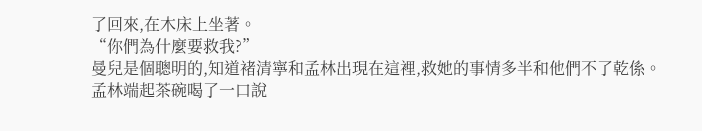了回來,在木床上坐著。
“你們為什麼要救我?”
曼兒是個聰明的,知道褚清寧和孟林出現在這裡,救她的事情多半和他們不了乾係。
孟林端起茶碗喝了一口說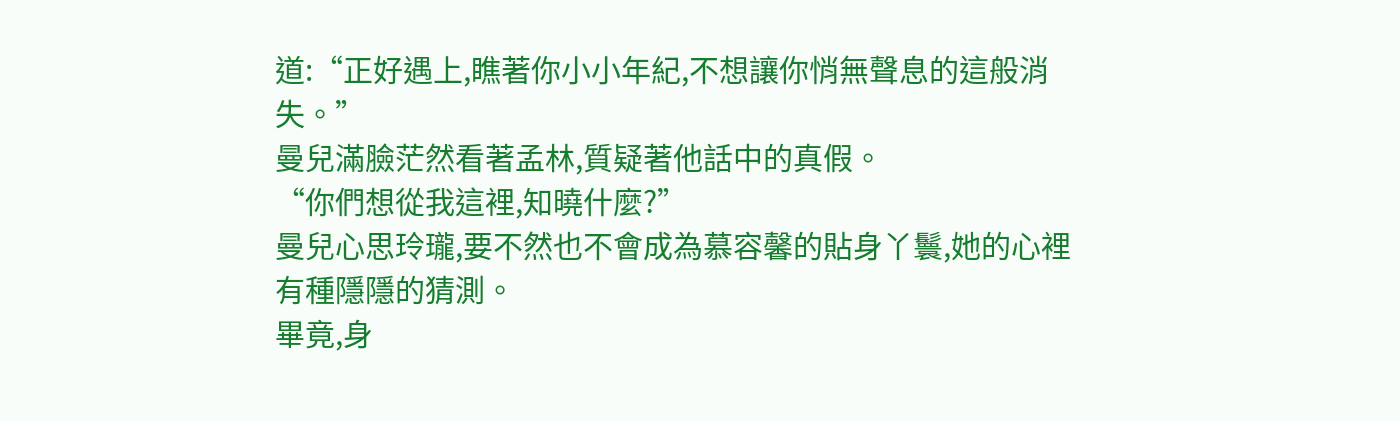道:“正好遇上,瞧著你小小年紀,不想讓你悄無聲息的這般消失。”
曼兒滿臉茫然看著孟林,質疑著他話中的真假。
“你們想從我這裡,知曉什麼?”
曼兒心思玲瓏,要不然也不會成為慕容馨的貼身丫鬟,她的心裡有種隱隱的猜測。
畢竟,身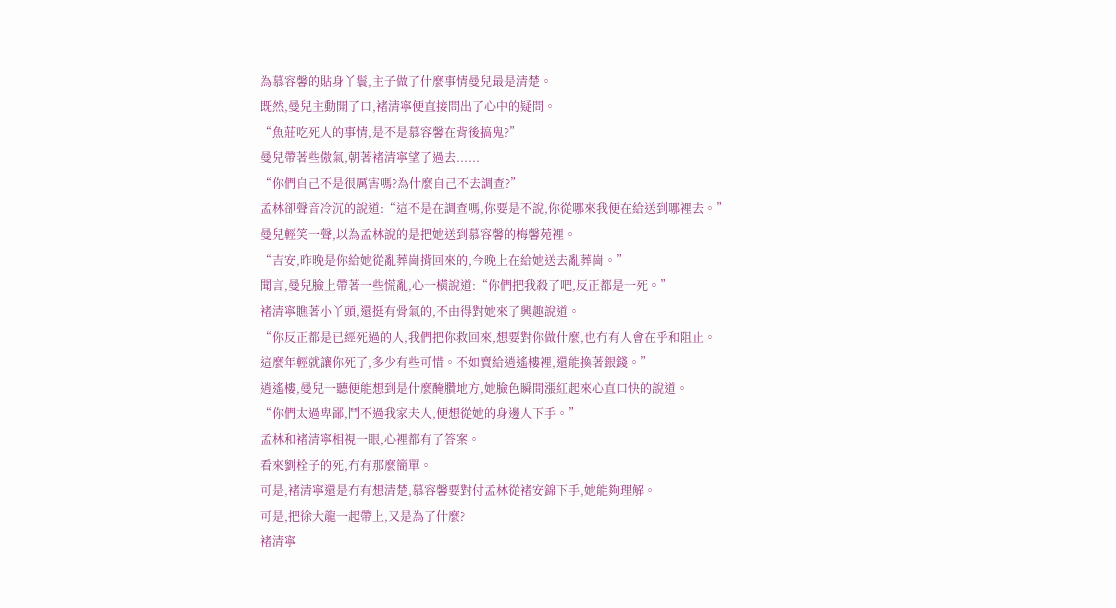為慕容馨的貼身丫鬟,主子做了什麼事情曼兒最是清楚。
既然,曼兒主動開了口,褚清寧便直接問出了心中的疑問。
“魚莊吃死人的事情,是不是慕容馨在背後搞鬼?”
曼兒帶著些傲氣,朝著褚清寧望了過去......
“你們自己不是很厲害嗎?為什麼自己不去調查?”
孟林卻聲音冷沉的說道:“這不是在調查嗎,你要是不說,你從哪來我便在給送到哪裡去。”
曼兒輕笑一聲,以為孟林說的是把她送到慕容馨的梅馨苑裡。
“吉安,昨晚是你給她從亂葬崗揹回來的,今晚上在給她送去亂葬崗。”
聞言,曼兒臉上帶著一些慌亂,心一橫說道:“你們把我殺了吧,反正都是一死。”
褚清寧瞧著小丫頭,還挺有骨氣的,不由得對她來了興趣說道。
“你反正都是已經死過的人,我們把你救回來,想要對你做什麼,也冇有人會在乎和阻止。
這麼年輕就讓你死了,多少有些可惜。不如賣給逍遙樓裡,還能換著銀錢。”
逍遙樓,曼兒一聽便能想到是什麼醃臢地方,她臉色瞬間漲紅起來心直口快的說道。
“你們太過卑鄙,鬥不過我家夫人,便想從她的身邊人下手。”
孟林和褚清寧相視一眼,心裡都有了答案。
看來劉栓子的死,冇有那麼簡單。
可是,褚清寧還是冇有想清楚,慕容馨要對付孟林從褚安錦下手,她能夠理解。
可是,把徐大龍一起帶上,又是為了什麼?
褚清寧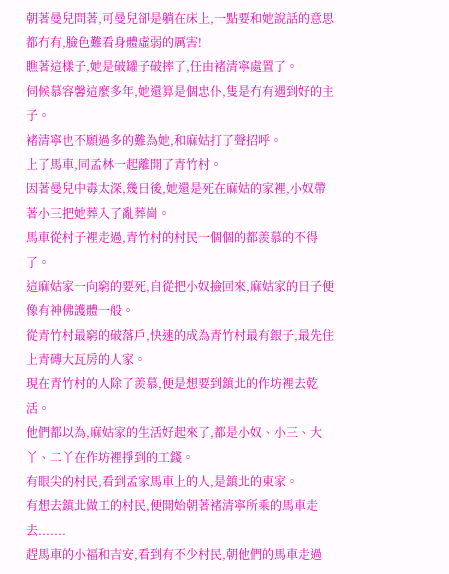朝著曼兒問著,可曼兒卻是躺在床上,一點要和她說話的意思都冇有,臉色難看身體虛弱的厲害!
瞧著這樣子,她是破罐子破摔了,任由褚清寧處置了。
伺候慕容馨這麼多年,她還算是個忠仆,隻是冇有遇到好的主子。
褚清寧也不願過多的難為她,和麻姑打了聲招呼。
上了馬車,同孟林一起離開了青竹村。
因著曼兒中毒太深,幾日後,她還是死在麻姑的家裡,小奴帶著小三把她葬入了亂葬崗。
馬車從村子裡走過,青竹村的村民一個個的都羨慕的不得了。
這麻姑家一向窮的要死,自從把小奴撿回來,麻姑家的日子便像有神佛護體一般。
從青竹村最窮的破落戶,快速的成為青竹村最有銀子,最先住上青磚大瓦房的人家。
現在青竹村的人除了羨慕,便是想要到鎮北的作坊裡去乾活。
他們都以為,麻姑家的生活好起來了,都是小奴、小三、大丫、二丫在作坊裡掙到的工錢。
有眼尖的村民,看到孟家馬車上的人,是鎮北的東家。
有想去鎮北做工的村民,便開始朝著褚清寧所乘的馬車走去.......
趕馬車的小福和吉安,看到有不少村民,朝他們的馬車走過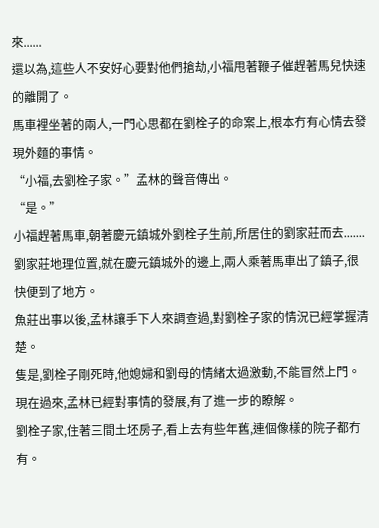來......
還以為,這些人不安好心要對他們搶劫,小福甩著鞭子催趕著馬兒快速的離開了。
馬車裡坐著的兩人,一門心思都在劉栓子的命案上,根本冇有心情去發現外麵的事情。
“小福,去劉栓子家。”孟林的聲音傳出。
“是。”
小福趕著馬車,朝著慶元鎮城外劉栓子生前,所居住的劉家莊而去.......
劉家莊地理位置,就在慶元鎮城外的邊上,兩人乘著馬車出了鎮子,很快便到了地方。
魚莊出事以後,孟林讓手下人來調查過,對劉栓子家的情況已經掌握清楚。
隻是,劉栓子剛死時,他媳婦和劉母的情緒太過激動,不能冒然上門。
現在過來,孟林已經對事情的發展,有了進一步的瞭解。
劉栓子家,住著三間土坯房子,看上去有些年舊,連個像樣的院子都冇有。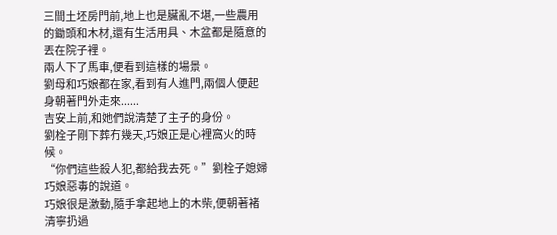三間土坯房門前,地上也是臟亂不堪,一些農用的鋤頭和木材,還有生活用具、木盆都是隨意的丟在院子裡。
兩人下了馬車,便看到這樣的場景。
劉母和巧娘都在家,看到有人進門,兩個人便起身朝著門外走來......
吉安上前,和她們說清楚了主子的身份。
劉栓子剛下葬冇幾天,巧娘正是心裡窩火的時候。
“你們這些殺人犯,都給我去死。”劉栓子媳婦巧娘惡毒的說道。
巧娘很是激動,隨手拿起地上的木柴,便朝著褚清寧扔過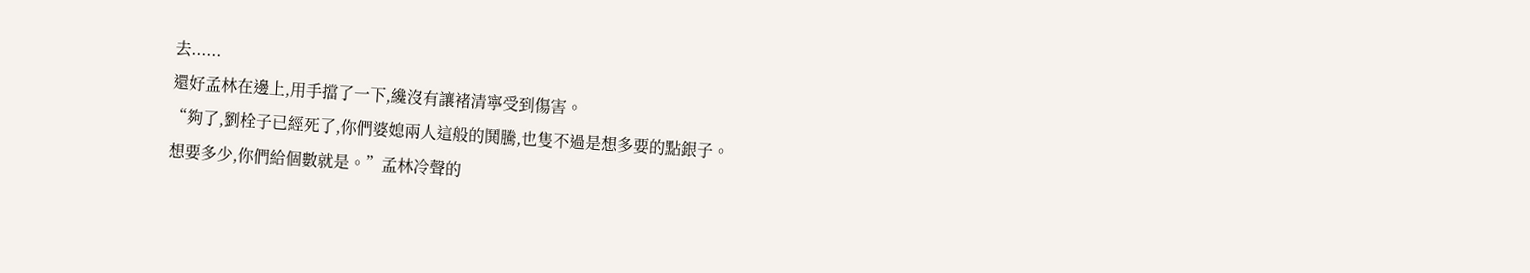去......
還好孟林在邊上,用手擋了一下,纔沒有讓褚清寧受到傷害。
“夠了,劉栓子已經死了,你們婆媳兩人這般的鬨騰,也隻不過是想多要的點銀子。
想要多少,你們給個數就是。”孟林冷聲的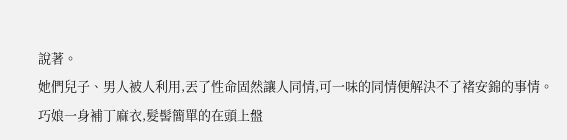說著。
她們兒子、男人被人利用,丟了性命固然讓人同情,可一味的同情便解決不了褚安錦的事情。
巧娘一身補丁麻衣,髮髻簡單的在頭上盤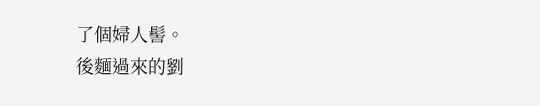了個婦人髻。
後麵過來的劉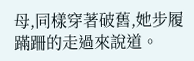母,同樣穿著破舊,她步履蹣跚的走過來說道。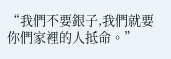“我們不要銀子,我們就要你們家裡的人抵命。”